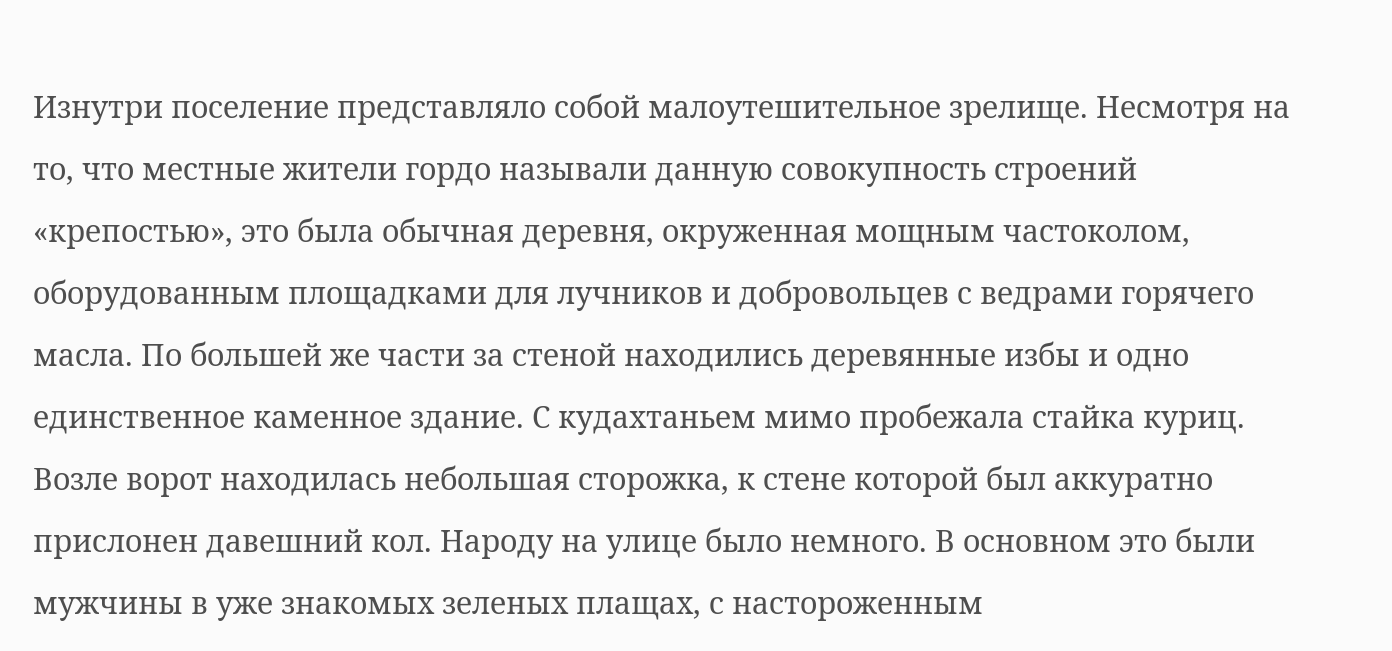Изнутри поселение представляло собой малоутешительное зрелище. Несмотря на то, что местные жители гордо называли данную совокупность строений «крепостью», это была обычная деревня, окруженная мощным частоколом, оборудованным площадками для лучников и добровольцев с ведрами горячего масла. По большей же части за стеной находились деревянные избы и одно единственное каменное здание. С кудахтаньем мимо пробежала стайка куриц. Возле ворот находилась небольшая сторожка, к стене которой был аккуратно прислонен давешний кол. Народу на улице было немного. В основном это были мужчины в уже знакомых зеленых плащах, с настороженным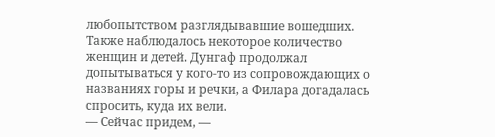любопытством разглядывавшие вошедших. Также наблюдалось некоторое количество женщин и детей. Дунгаф продолжал допытываться у кого-то из сопровождающих о названиях горы и речки, а Филара догадалась спросить, куда их вели.
— Сейчас придем, —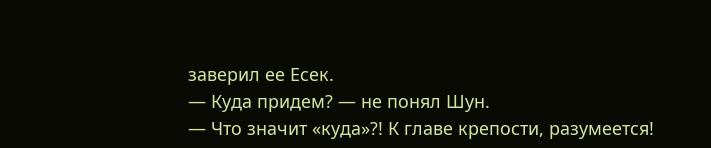заверил ее Есек.
— Куда придем? — не понял Шун.
— Что значит «куда»?! К главе крепости, разумеется!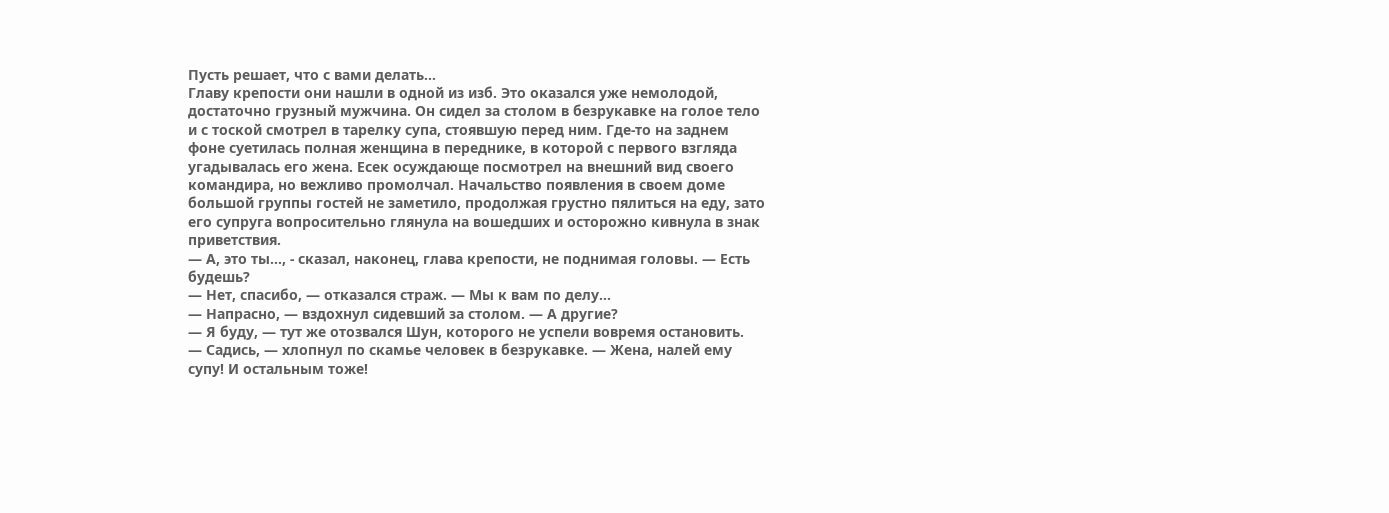Пусть решает, что с вами делать…
Главу крепости они нашли в одной из изб. Это оказался уже немолодой, достаточно грузный мужчина. Он сидел за столом в безрукавке на голое тело и с тоской смотрел в тарелку супа, стоявшую перед ним. Где-то на заднем фоне суетилась полная женщина в переднике, в которой с первого взгляда угадывалась его жена. Есек осуждающе посмотрел на внешний вид своего командира, но вежливо промолчал. Начальство появления в своем доме большой группы гостей не заметило, продолжая грустно пялиться на еду, зато его супруга вопросительно глянула на вошедших и осторожно кивнула в знак приветствия.
— А, это ты…, - сказал, наконец, глава крепости, не поднимая головы. — Есть будешь?
— Нет, спасибо, — отказался страж. — Мы к вам по делу…
— Напрасно, — вздохнул сидевший за столом. — А другие?
— Я буду, — тут же отозвался Шун, которого не успели вовремя остановить.
— Садись, — хлопнул по скамье человек в безрукавке. — Жена, налей ему супу! И остальным тоже!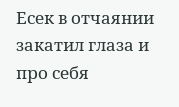Есек в отчаянии закатил глаза и про себя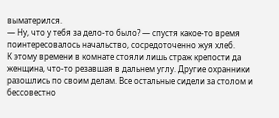выматерился.
— Ну, что у тебя за дело-то было? — спустя какое-то время поинтересовалось начальство, сосредоточенно жуя хлеб.
К этому времени в комнате стояли лишь страж крепости да женщина, что-то резавшая в дальнем углу. Другие охранники разошлись по своим делам. Все остальные сидели за столом и бессовестно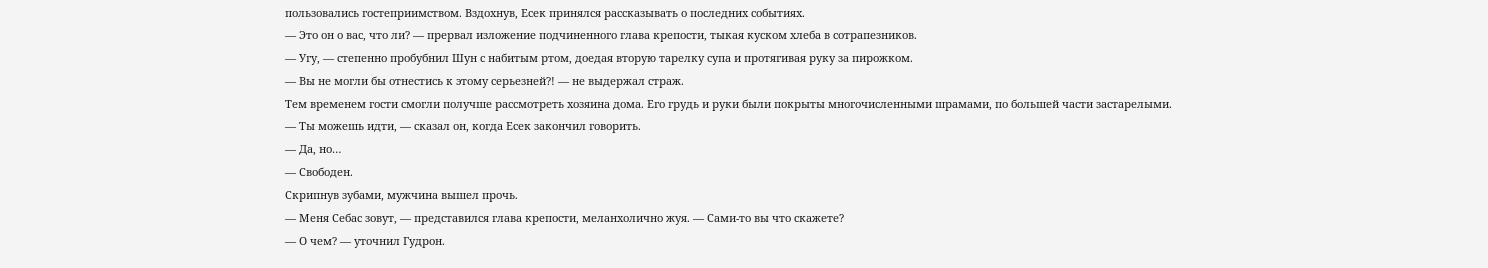пользовались гостеприимством. Вздохнув, Есек принялся рассказывать о последних событиях.
— Это он о вас, что ли? — прервал изложение подчиненного глава крепости, тыкая куском хлеба в сотрапезников.
— Угу, — степенно пробубнил Шун с набитым ртом, доедая вторую тарелку супа и протягивая руку за пирожком.
— Вы не могли бы отнестись к этому серьезней?! — не выдержал страж.
Тем временем гости смогли получше рассмотреть хозяина дома. Его грудь и руки были покрыты многочисленными шрамами, по большей части застарелыми.
— Ты можешь идти, — сказал он, когда Есек закончил говорить.
— Да, но…
— Свободен.
Скрипнув зубами, мужчина вышел прочь.
— Меня Себас зовут, — представился глава крепости, меланхолично жуя. — Сами-то вы что скажете?
— О чем? — уточнил Гудрон.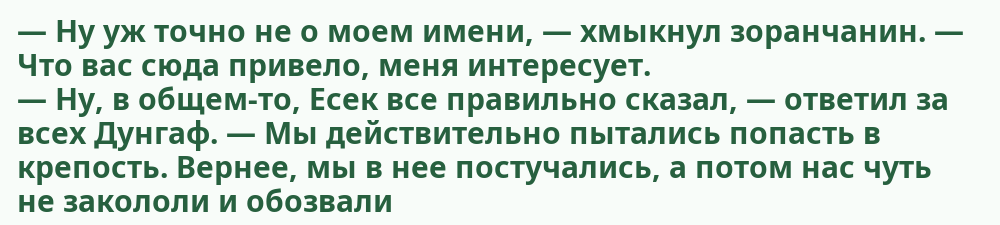— Ну уж точно не о моем имени, — хмыкнул зоранчанин. — Что вас сюда привело, меня интересует.
— Ну, в общем-то, Есек все правильно сказал, — ответил за всех Дунгаф. — Мы действительно пытались попасть в крепость. Вернее, мы в нее постучались, а потом нас чуть не закололи и обозвали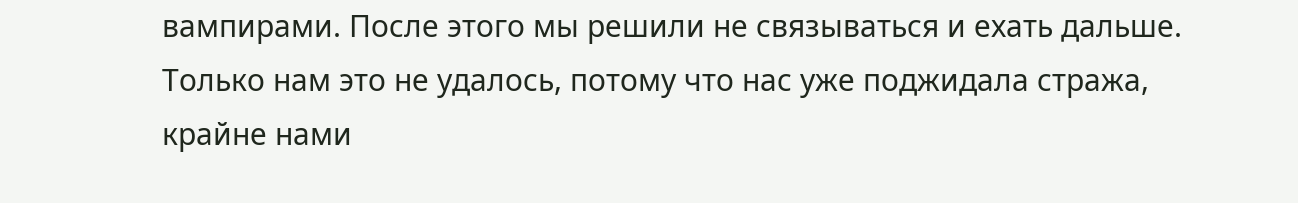вампирами. После этого мы решили не связываться и ехать дальше. Только нам это не удалось, потому что нас уже поджидала стража, крайне нами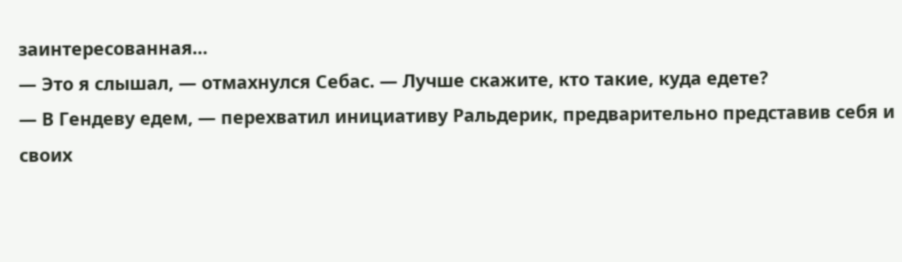заинтересованная…
— Это я слышал, — отмахнулся Себас. — Лучше скажите, кто такие, куда едете?
— В Гендеву едем, — перехватил инициативу Ральдерик, предварительно представив себя и своих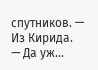спутников. — Из Кирида.
— Да уж…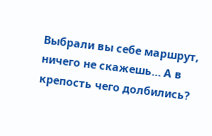Выбрали вы себе маршрут, ничего не скажешь… А в крепость чего долбились?